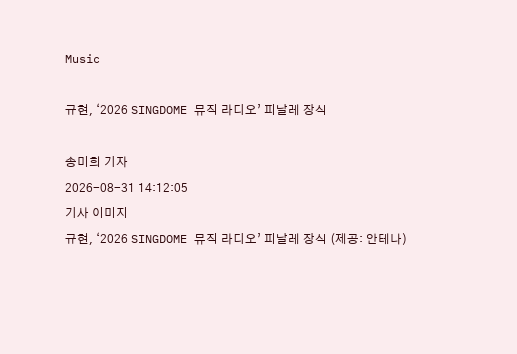Music

규현, ‘2026 SINGDOME 뮤직 라디오’ 피날레 장식

송미희 기자
2026-08-31 14:12:05
기사 이미지
규현, ‘2026 SINGDOME 뮤직 라디오’ 피날레 장식 (제공: 안테나)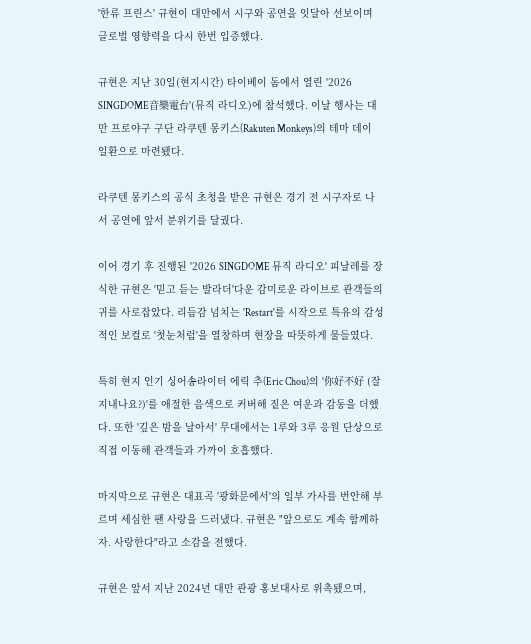'한류 프린스' 규현이 대만에서 시구와 공연을 잇달아 선보이며 글로벌 영향력을 다시 한번 입증했다.

규현은 지난 30일(현지시간) 타이베이 돔에서 열린 '2026 SINGDOME音樂電台'(뮤직 라디오)에 참석했다. 이날 행사는 대만 프로야구 구단 라쿠텐 몽키스(Rakuten Monkeys)의 테마 데이 일환으로 마련됐다.

라쿠텐 몽키스의 공식 초청을 받은 규현은 경기 전 시구자로 나서 공연에 앞서 분위기를 달궜다.

이어 경기 후 진행된 '2026 SINGDOME 뮤직 라디오' 피날레를 장식한 규현은 '믿고 듣는 발라더'다운 감미로운 라이브로 관객들의 귀를 사로잡았다. 리듬감 넘치는 'Restart'를 시작으로 특유의 감성적인 보컬로 '첫눈처럼'을 열창하며 현장을 따뜻하게 물들였다.

특히 현지 인기 싱어송라이터 에릭 추(Eric Chou)의 '你好不好 (잘 지내나요?)'를 애절한 음색으로 커버해 짙은 여운과 감동을 더했다. 또한 '깊은 밤을 날아서' 무대에서는 1루와 3루 응원 단상으로 직접 이동해 관객들과 가까이 호흡했다.

마지막으로 규현은 대표곡 '광화문에서'의 일부 가사를 번안해 부르며 세심한 팬 사랑을 드러냈다. 규현은 "앞으로도 계속 함께하자. 사랑한다"라고 소감을 전했다.

규현은 앞서 지난 2024년 대만 관광 홍보대사로 위촉됐으며,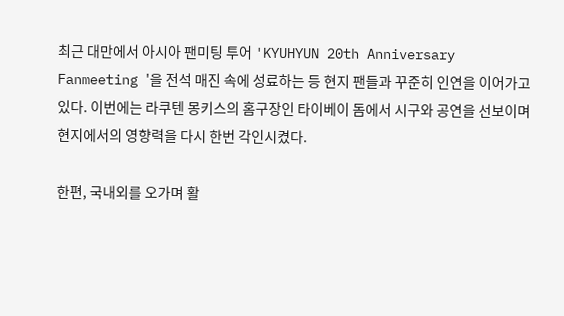최근 대만에서 아시아 팬미팅 투어 'KYUHYUN 20th Anniversary Fanmeeting '을 전석 매진 속에 성료하는 등 현지 팬들과 꾸준히 인연을 이어가고 있다. 이번에는 라쿠텐 몽키스의 홈구장인 타이베이 돔에서 시구와 공연을 선보이며 현지에서의 영향력을 다시 한번 각인시켰다.

한편, 국내외를 오가며 활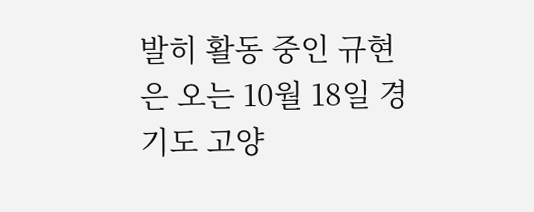발히 활동 중인 규현은 오는 10월 18일 경기도 고양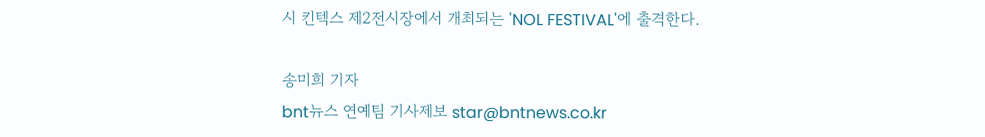시 킨텍스 제2전시장에서 개최되는 'NOL FESTIVAL'에 출격한다.

송미희 기자
bnt뉴스 연예팀 기사제보 star@bntnews.co.kr